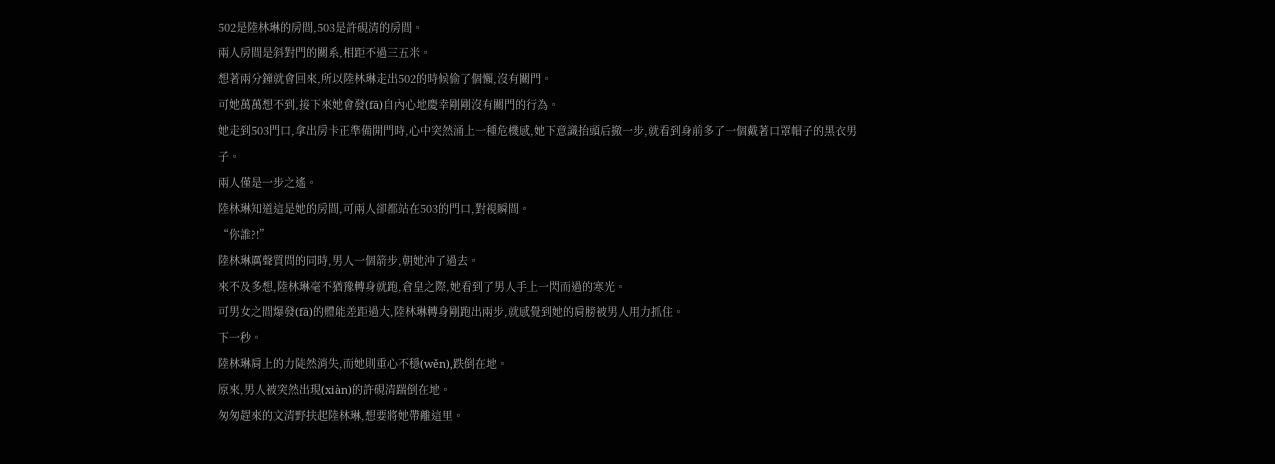502是陸林琳的房間,503是許硯清的房間。
兩人房間是斜對門的關系,相距不過三五米。
想著兩分鐘就會回來,所以陸林琳走出502的時候偷了個懶,沒有關門。
可她萬萬想不到,接下來她會發(fā)自內心地慶幸剛剛沒有關門的行為。
她走到503門口,拿出房卡正準備開門時,心中突然涌上一種危機感,她下意識抬頭后撤一步,就看到身前多了一個戴著口罩帽子的黑衣男子。
兩人僅是一步之遙。
陸林琳知道這是她的房間,可兩人卻都站在503的門口,對視瞬間。
“你誰?!”
陸林琳厲聲質問的同時,男人一個箭步,朝她沖了過去。
來不及多想,陸林琳毫不猶豫轉身就跑,倉皇之際,她看到了男人手上一閃而過的寒光。
可男女之間爆發(fā)的體能差距過大,陸林琳轉身剛跑出兩步,就感覺到她的肩膀被男人用力抓住。
下一秒。
陸林琳肩上的力陡然消失,而她則重心不穩(wěn),跌倒在地。
原來,男人被突然出現(xiàn)的許硯清踹倒在地。
匆匆趕來的文清野扶起陸林琳,想要將她帶離這里。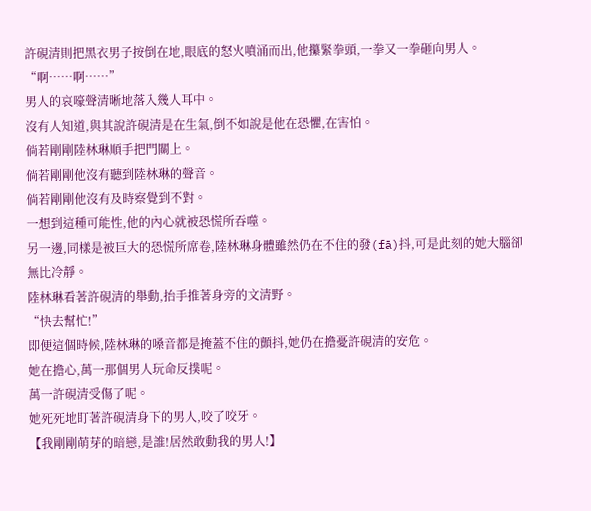許硯清則把黑衣男子按倒在地,眼底的怒火噴涌而出,他攥緊拳頭,一拳又一拳砸向男人。
“啊……啊……”
男人的哀嚎聲清晰地落入幾人耳中。
沒有人知道,與其說許硯清是在生氣,倒不如說是他在恐懼,在害怕。
倘若剛剛陸林琳順手把門關上。
倘若剛剛他沒有聽到陸林琳的聲音。
倘若剛剛他沒有及時察覺到不對。
一想到這種可能性,他的內心就被恐慌所吞噬。
另一邊,同樣是被巨大的恐慌所席卷,陸林琳身體雖然仍在不住的發(fā)抖,可是此刻的她大腦卻無比冷靜。
陸林琳看著許硯清的舉動,抬手推著身旁的文清野。
“快去幫忙!”
即便這個時候,陸林琳的嗓音都是掩蓋不住的顫抖,她仍在擔憂許硯清的安危。
她在擔心,萬一那個男人玩命反撲呢。
萬一許硯清受傷了呢。
她死死地盯著許硯清身下的男人,咬了咬牙。
【我剛剛萌芽的暗戀,是誰!居然敢動我的男人!】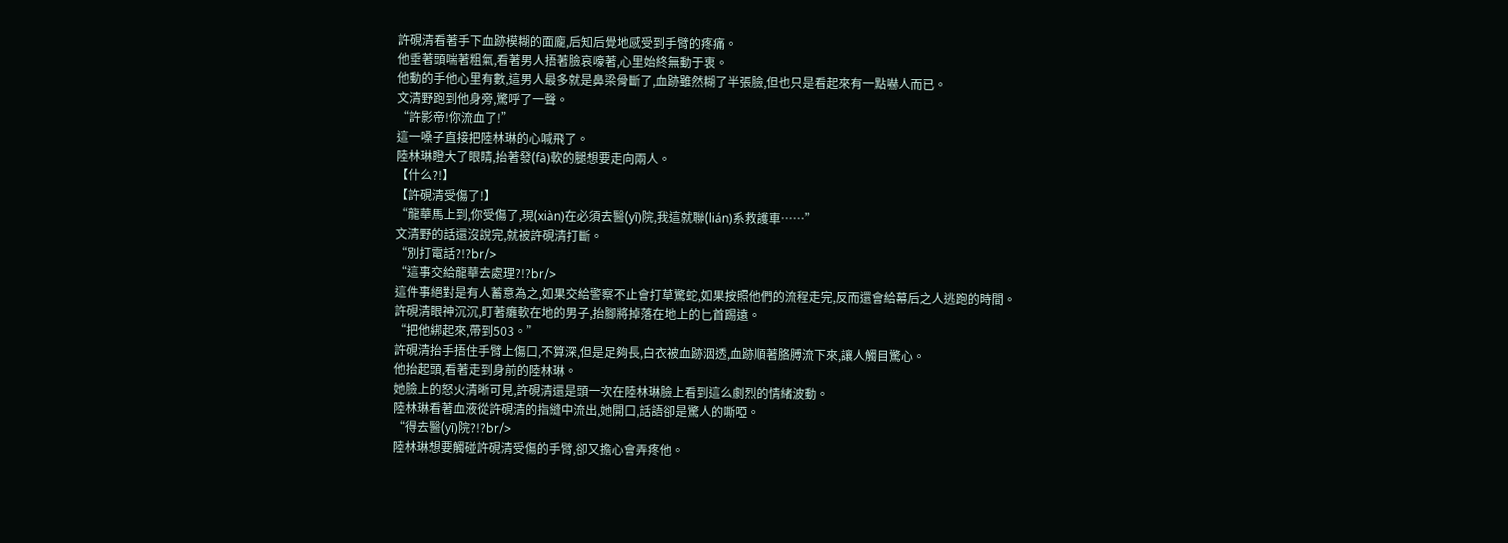許硯清看著手下血跡模糊的面龐,后知后覺地感受到手臂的疼痛。
他垂著頭喘著粗氣,看著男人捂著臉哀嚎著,心里始終無動于衷。
他動的手他心里有數,這男人最多就是鼻梁骨斷了,血跡雖然糊了半張臉,但也只是看起來有一點嚇人而已。
文清野跑到他身旁,驚呼了一聲。
“許影帝!你流血了!”
這一嗓子直接把陸林琳的心喊飛了。
陸林琳瞪大了眼睛,抬著發(fā)軟的腿想要走向兩人。
【什么?!】
【許硯清受傷了!】
“龍華馬上到,你受傷了,現(xiàn)在必須去醫(yī)院,我這就聯(lián)系救護車……”
文清野的話還沒說完,就被許硯清打斷。
“別打電話?!?br/>
“這事交給龍華去處理?!?br/>
這件事絕對是有人蓄意為之,如果交給警察不止會打草驚蛇,如果按照他們的流程走完,反而還會給幕后之人逃跑的時間。
許硯清眼神沉沉,盯著癱軟在地的男子,抬腳將掉落在地上的匕首踢遠。
“把他綁起來,帶到503。”
許硯清抬手捂住手臂上傷口,不算深,但是足夠長,白衣被血跡洇透,血跡順著胳膊流下來,讓人觸目驚心。
他抬起頭,看著走到身前的陸林琳。
她臉上的怒火清晰可見,許硯清還是頭一次在陸林琳臉上看到這么劇烈的情緒波動。
陸林琳看著血液從許硯清的指縫中流出,她開口,話語卻是驚人的嘶啞。
“得去醫(yī)院?!?br/>
陸林琳想要觸碰許硯清受傷的手臂,卻又擔心會弄疼他。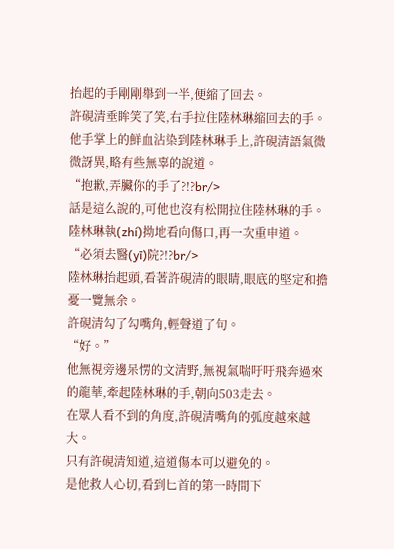抬起的手剛剛舉到一半,便縮了回去。
許硯清垂眸笑了笑,右手拉住陸林琳縮回去的手。
他手掌上的鮮血沾染到陸林琳手上,許硯清語氣微微訝異,略有些無辜的說道。
“抱歉,弄臟你的手了?!?br/>
話是這么說的,可他也沒有松開拉住陸林琳的手。
陸林琳執(zhí)拗地看向傷口,再一次重申道。
“必須去醫(yī)院?!?br/>
陸林琳抬起頭,看著許硯清的眼睛,眼底的堅定和擔憂一覽無余。
許硯清勾了勾嘴角,輕聲道了句。
“好。”
他無視旁邊呆愣的文清野,無視氣喘吁吁飛奔過來的龍華,牽起陸林琳的手,朝向503走去。
在眾人看不到的角度,許硯清嘴角的弧度越來越大。
只有許硯清知道,這道傷本可以避免的。
是他救人心切,看到匕首的第一時間下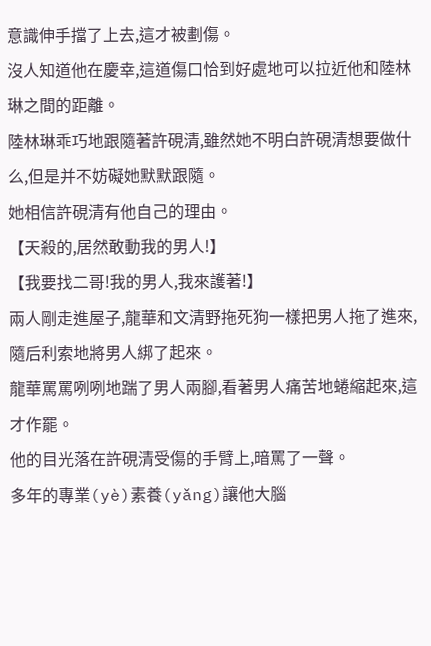意識伸手擋了上去,這才被劃傷。
沒人知道他在慶幸,這道傷口恰到好處地可以拉近他和陸林琳之間的距離。
陸林琳乖巧地跟隨著許硯清,雖然她不明白許硯清想要做什么,但是并不妨礙她默默跟隨。
她相信許硯清有他自己的理由。
【天殺的,居然敢動我的男人!】
【我要找二哥!我的男人,我來護著!】
兩人剛走進屋子,龍華和文清野拖死狗一樣把男人拖了進來,隨后利索地將男人綁了起來。
龍華罵罵咧咧地踹了男人兩腳,看著男人痛苦地蜷縮起來,這才作罷。
他的目光落在許硯清受傷的手臂上,暗罵了一聲。
多年的專業(yè)素養(yǎng)讓他大腦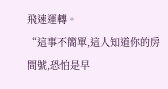飛速運轉。
“這事不簡單,這人知道你的房間號,恐怕是早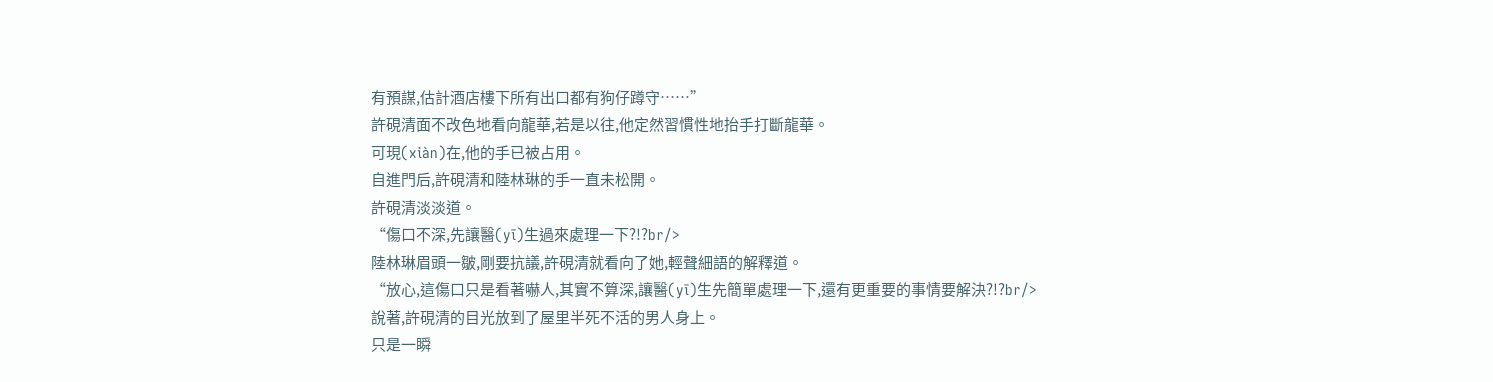有預謀,估計酒店樓下所有出口都有狗仔蹲守……”
許硯清面不改色地看向龍華,若是以往,他定然習慣性地抬手打斷龍華。
可現(xiàn)在,他的手已被占用。
自進門后,許硯清和陸林琳的手一直未松開。
許硯清淡淡道。
“傷口不深,先讓醫(yī)生過來處理一下?!?br/>
陸林琳眉頭一皺,剛要抗議,許硯清就看向了她,輕聲細語的解釋道。
“放心,這傷口只是看著嚇人,其實不算深,讓醫(yī)生先簡單處理一下,還有更重要的事情要解決?!?br/>
說著,許硯清的目光放到了屋里半死不活的男人身上。
只是一瞬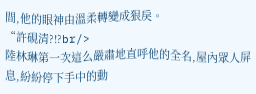間,他的眼神由溫柔轉變成狠戾。
“許硯清?!?br/>
陸林琳第一次這么嚴肅地直呼他的全名,屋內眾人屏息,紛紛停下手中的動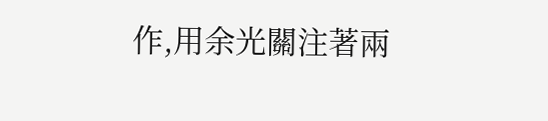作,用余光關注著兩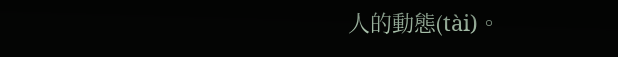人的動態(tài)。